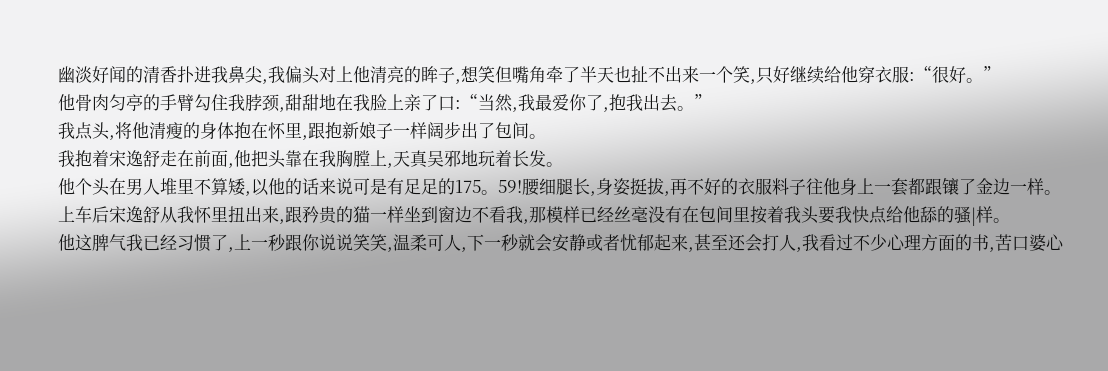幽淡好闻的清香扑进我鼻尖,我偏头对上他清亮的眸子,想笑但嘴角牵了半天也扯不出来一个笑,只好继续给他穿衣服:“很好。”
他骨肉匀亭的手臂勾住我脖颈,甜甜地在我脸上亲了口:“当然,我最爱你了,抱我出去。”
我点头,将他清瘦的身体抱在怀里,跟抱新娘子一样阔步出了包间。
我抱着宋逸舒走在前面,他把头靠在我胸膛上,天真吴邪地玩着长发。
他个头在男人堆里不算矮,以他的话来说可是有足足的175。59!腰细腿长,身姿挺拔,再不好的衣服料子往他身上一套都跟镶了金边一样。
上车后宋逸舒从我怀里扭出来,跟矜贵的猫一样坐到窗边不看我,那模样已经丝毫没有在包间里按着我头要我快点给他舔的骚|样。
他这脾气我已经习惯了,上一秒跟你说说笑笑,温柔可人,下一秒就会安静或者忧郁起来,甚至还会打人,我看过不少心理方面的书,苦口婆心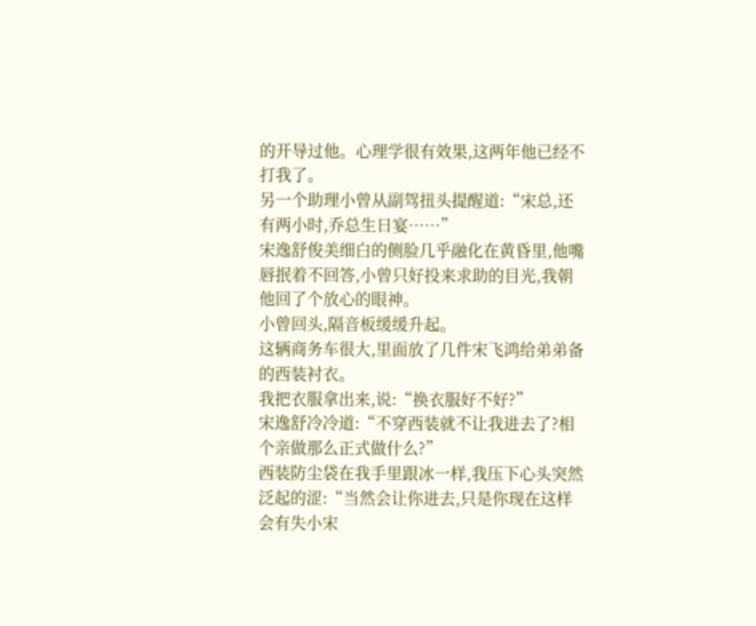的开导过他。心理学很有效果,这两年他已经不打我了。
另一个助理小曾从副驾扭头提醒道:“宋总,还有两小时,乔总生日宴……”
宋逸舒俊美细白的侧脸几乎融化在黄昏里,他嘴唇抿着不回答,小曾只好投来求助的目光,我朝他回了个放心的眼神。
小曾回头,隔音板缓缓升起。
这辆商务车很大,里面放了几件宋飞鸿给弟弟备的西装衬衣。
我把衣服拿出来,说:“换衣服好不好?”
宋逸舒冷冷道:“不穿西装就不让我进去了?相个亲做那么正式做什么?”
西装防尘袋在我手里跟冰一样,我压下心头突然泛起的涩:“当然会让你进去,只是你现在这样会有失小宋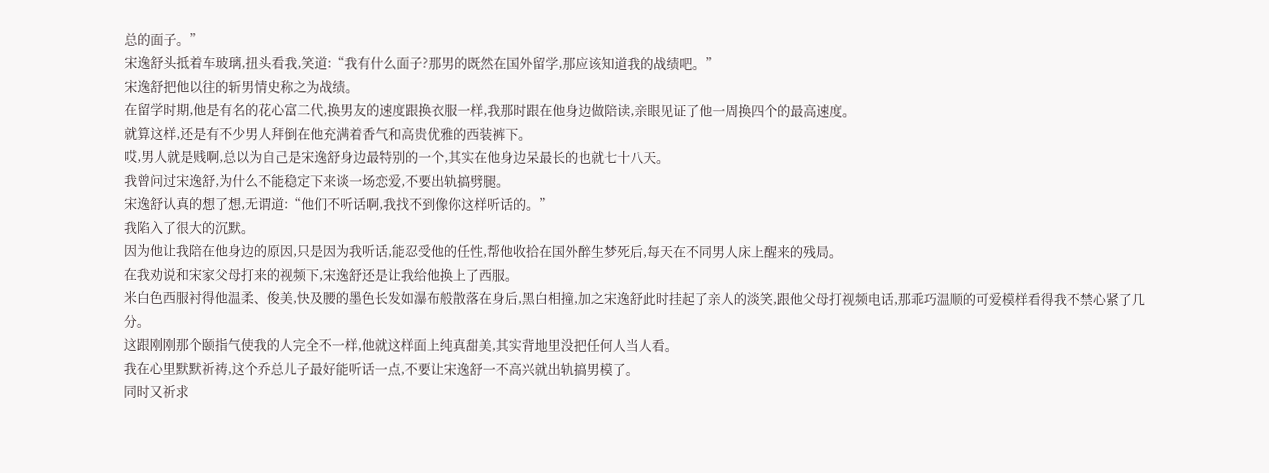总的面子。”
宋逸舒头抵着车玻璃,扭头看我,笑道:“我有什么面子?那男的既然在国外留学,那应该知道我的战绩吧。”
宋逸舒把他以往的斩男情史称之为战绩。
在留学时期,他是有名的花心富二代,换男友的速度跟换衣服一样,我那时跟在他身边做陪读,亲眼见证了他一周换四个的最高速度。
就算这样,还是有不少男人拜倒在他充满着香气和高贵优雅的西装裤下。
哎,男人就是贱啊,总以为自己是宋逸舒身边最特别的一个,其实在他身边呆最长的也就七十八天。
我曾问过宋逸舒,为什么不能稳定下来谈一场恋爱,不要出轨搞劈腿。
宋逸舒认真的想了想,无谓道:“他们不听话啊,我找不到像你这样听话的。”
我陷入了很大的沉默。
因为他让我陪在他身边的原因,只是因为我听话,能忍受他的任性,帮他收拾在国外醉生梦死后,每天在不同男人床上醒来的残局。
在我劝说和宋家父母打来的视频下,宋逸舒还是让我给他换上了西服。
米白色西服衬得他温柔、俊美,快及腰的墨色长发如瀑布般散落在身后,黑白相撞,加之宋逸舒此时挂起了亲人的淡笑,跟他父母打视频电话,那乖巧温顺的可爱模样看得我不禁心紧了几分。
这跟刚刚那个颐指气使我的人完全不一样,他就这样面上纯真甜美,其实背地里没把任何人当人看。
我在心里默默祈祷,这个乔总儿子最好能听话一点,不要让宋逸舒一不高兴就出轨搞男模了。
同时又祈求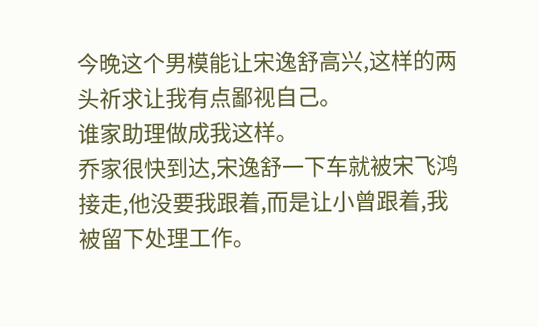今晚这个男模能让宋逸舒高兴,这样的两头祈求让我有点鄙视自己。
谁家助理做成我这样。
乔家很快到达,宋逸舒一下车就被宋飞鸿接走,他没要我跟着,而是让小曾跟着,我被留下处理工作。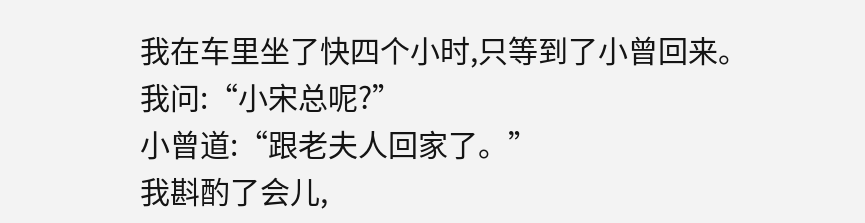我在车里坐了快四个小时,只等到了小曾回来。
我问:“小宋总呢?”
小曾道:“跟老夫人回家了。”
我斟酌了会儿,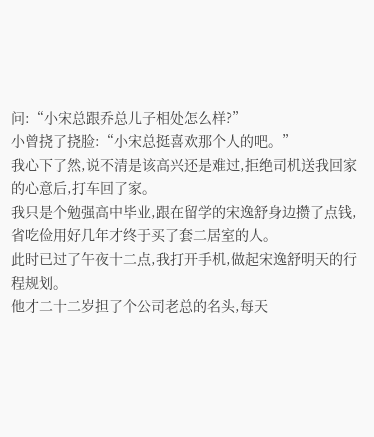问:“小宋总跟乔总儿子相处怎么样?”
小曾挠了挠脸:“小宋总挺喜欢那个人的吧。”
我心下了然,说不清是该高兴还是难过,拒绝司机送我回家的心意后,打车回了家。
我只是个勉强高中毕业,跟在留学的宋逸舒身边攒了点钱,省吃俭用好几年才终于买了套二居室的人。
此时已过了午夜十二点,我打开手机,做起宋逸舒明天的行程规划。
他才二十二岁担了个公司老总的名头,每天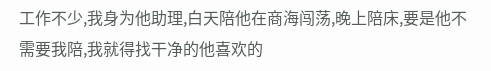工作不少,我身为他助理,白天陪他在商海闯荡,晚上陪床,要是他不需要我陪,我就得找干净的他喜欢的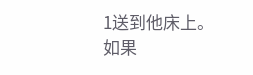1送到他床上。
如果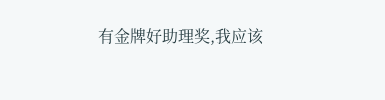有金牌好助理奖,我应该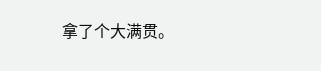拿了个大满贯。